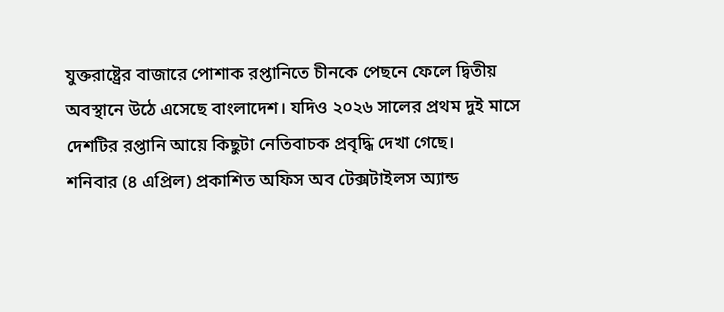যুক্তরাষ্ট্রের বাজারে পোশাক রপ্তানিতে চীনকে পেছনে ফেলে দ্বিতীয় অবস্থানে উঠে এসেছে বাংলাদেশ। যদিও ২০২৬ সালের প্রথম দুই মাসে দেশটির রপ্তানি আয়ে কিছুটা নেতিবাচক প্রবৃদ্ধি দেখা গেছে।
শনিবার (৪ এপ্রিল) প্রকাশিত অফিস অব টেক্সটাইলস অ্যান্ড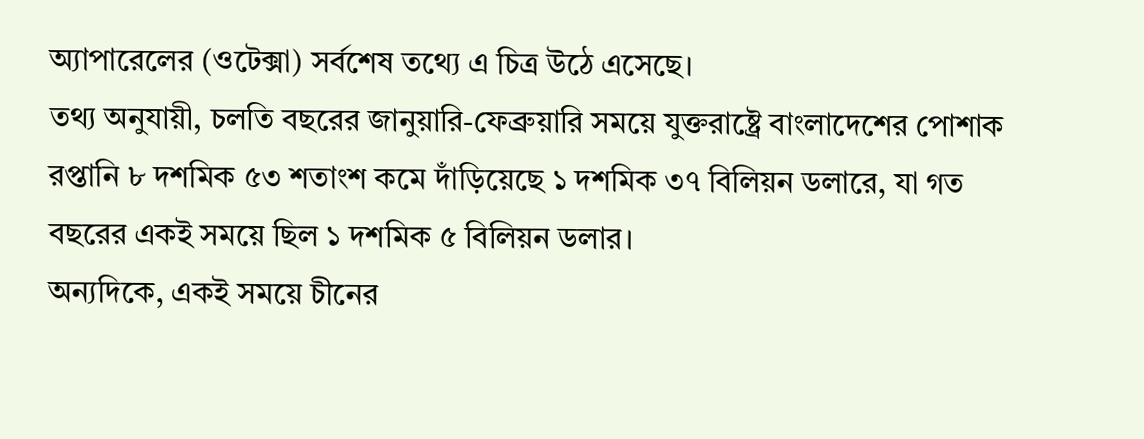অ্যাপারেলের (ওটেক্সা) সর্বশেষ তথ্যে এ চিত্র উঠে এসেছে।
তথ্য অনুযায়ী, চলতি বছরের জানুয়ারি-ফেব্রুয়ারি সময়ে যুক্তরাষ্ট্রে বাংলাদেশের পোশাক রপ্তানি ৮ দশমিক ৫৩ শতাংশ কমে দাঁড়িয়েছে ১ দশমিক ৩৭ বিলিয়ন ডলারে, যা গত বছরের একই সময়ে ছিল ১ দশমিক ৫ বিলিয়ন ডলার।
অন্যদিকে, একই সময়ে চীনের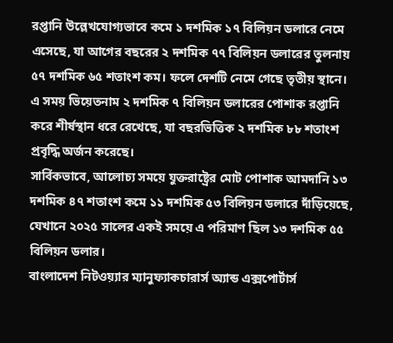রপ্তানি উল্লেখযোগ্যভাবে কমে ১ দশমিক ১৭ বিলিয়ন ডলারে নেমে এসেছে, যা আগের বছরের ২ দশমিক ৭৭ বিলিয়ন ডলারের তুলনায় ৫৭ দশমিক ৬৫ শতাংশ কম। ফলে দেশটি নেমে গেছে তৃতীয় স্থানে।
এ সময় ভিয়েতনাম ২ দশমিক ৭ বিলিয়ন ডলারের পোশাক রপ্তানি করে শীর্ষস্থান ধরে রেখেছে, যা বছরভিত্তিক ২ দশমিক ৮৮ শতাংশ প্রবৃদ্ধি অর্জন করেছে।
সার্বিকভাবে, আলোচ্য সময়ে যুক্তরাষ্ট্রের মোট পোশাক আমদানি ১৩ দশমিক ৪৭ শতাংশ কমে ১১ দশমিক ৫৩ বিলিয়ন ডলারে দাঁড়িয়েছে, যেখানে ২০২৫ সালের একই সময়ে এ পরিমাণ ছিল ১৩ দশমিক ৫৫ বিলিয়ন ডলার।
বাংলাদেশ নিটওয়্যার ম্যানুফ্যাকচারার্স অ্যান্ড এক্সপোর্টার্স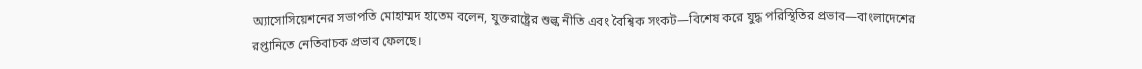অ্যাসোসিয়েশনের সভাপতি মোহাম্মদ হাতেম বলেন, যুক্তরাষ্ট্রের শুল্ক নীতি এবং বৈশ্বিক সংকট—বিশেষ করে যুদ্ধ পরিস্থিতির প্রভাব—বাংলাদেশের রপ্তানিতে নেতিবাচক প্রভাব ফেলছে।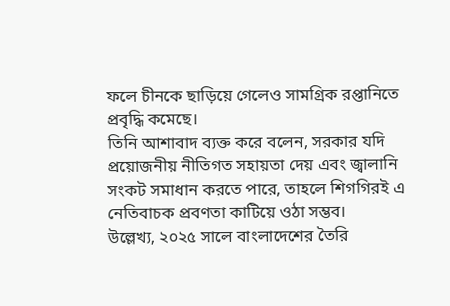ফলে চীনকে ছাড়িয়ে গেলেও সামগ্রিক রপ্তানিতে প্রবৃদ্ধি কমেছে।
তিনি আশাবাদ ব্যক্ত করে বলেন, সরকার যদি প্রয়োজনীয় নীতিগত সহায়তা দেয় এবং জ্বালানি সংকট সমাধান করতে পারে, তাহলে শিগগিরই এ নেতিবাচক প্রবণতা কাটিয়ে ওঠা সম্ভব।
উল্লেখ্য, ২০২৫ সালে বাংলাদেশের তৈরি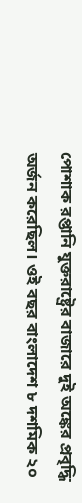পোশাক রপ্তানি যুক্তরাষ্ট্রের বাজারে দুই অঙ্কের প্রবৃদ্ধি অর্জন করেছিল। ওই বছর বাংলাদেশ ৮ দশমিক ২০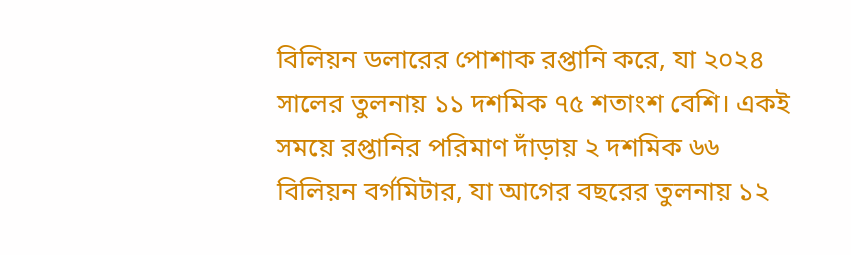বিলিয়ন ডলারের পোশাক রপ্তানি করে, যা ২০২৪ সালের তুলনায় ১১ দশমিক ৭৫ শতাংশ বেশি। একই সময়ে রপ্তানির পরিমাণ দাঁড়ায় ২ দশমিক ৬৬ বিলিয়ন বর্গমিটার, যা আগের বছরের তুলনায় ১২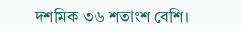দশমিক ৩৬ শতাংশ বেশি।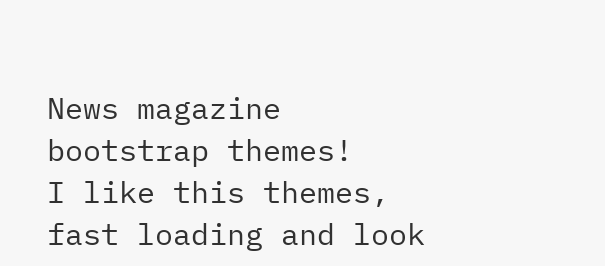News magazine bootstrap themes!
I like this themes, fast loading and look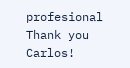profesional
Thank you Carlos!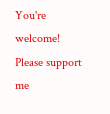You're welcome!
Please support me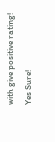with give positive rating!
Yes Sure!